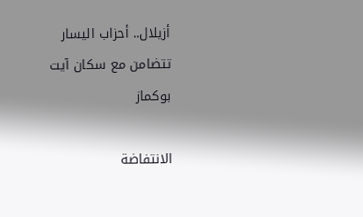أزيلال.. أحزاب اليسار تتضامن مع سكان آيت بوكماز

الانتفاضة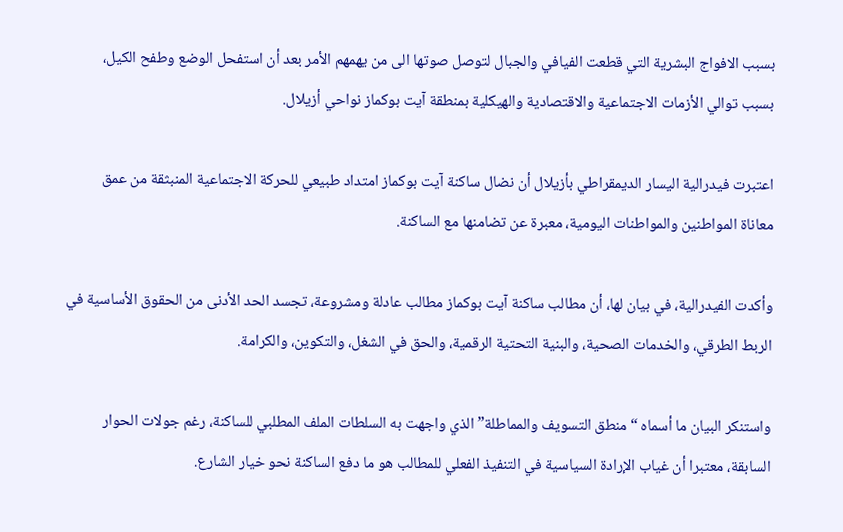بسبب الافواج البشرية التي قطعت الفيافي والجبال لتوصل صوتها الى من يهمهم الأمر بعد أن استفحل الوضع وطفح الكيل، بسبب توالي الأزمات الاجتماعية والاقتصادية والهيكلية بمنطقة آيت بوكماز نواحي أزيلال.

اعتبرت فيدرالية اليسار الديمقراطي بأزيلال أن نضال ساكنة آيت بوكماز امتداد طبيعي للحركة الاجتماعية المنبثقة من عمق معاناة المواطنين والمواطنات اليومية، معبرة عن تضامنها مع الساكنة.

وأكدت الفيدرالية، في بيان لها، أن مطالب ساكنة آيت بوكماز مطالب عادلة ومشروعة، تجسد الحد الأدنى من الحقوق الأساسية في الربط الطرقي، والخدمات الصحية، والبنية التحتية الرقمية، والحق في الشغل، والتكوين، والكرامة.

واستنكر البيان ما أسماه “منطق التسويف والمماطلة” الذي واجهت به السلطات الملف المطلبي للساكنة، رغم جولات الحوار السابقة، معتبرا أن غياب الإرادة السياسية في التنفيذ الفعلي للمطالب هو ما دفع الساكنة نحو خيار الشارع.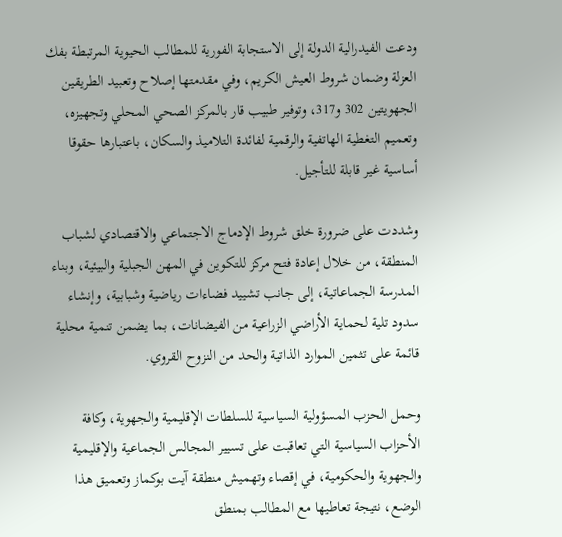ودعت الفيدرالية الدولة إلى الاستجابة الفورية للمطالب الحيوية المرتبطة بفك العزلة وضمان شروط العيش الكريم، وفي مقدمتها إصلاح وتعبيد الطريقين الجهويتين 302 و317، وتوفير طبيب قار بالمركز الصحي المحلي وتجهيزه، وتعميم التغطية الهاتفية والرقمية لفائدة التلاميذ والسكان، باعتبارها حقوقا أساسية غير قابلة للتأجيل.

وشددت على ضرورة خلق شروط الإدماج الاجتماعي والاقتصادي لشباب المنطقة، من خلال إعادة فتح مركز للتكوين في المهن الجبلية والبيئية، وبناء المدرسة الجماعاتية، إلى جانب تشييد فضاءات رياضية وشبابية، وإنشاء سدود تلية لحماية الأراضي الزراعية من الفيضانات، بما يضمن تنمية محلية قائمة على تثمين الموارد الذاتية والحد من النزوح القروي.

وحمل الحزب المسؤولية السياسية للسلطات الإقليمية والجهوية، وكافة الأحزاب السياسية التي تعاقبت على تسيير المجالس الجماعية والإقليمية والجهوية والحكومية، في إقصاء وتهميش منطقة آيت بوكماز وتعميق هذا الوضع، نتيجة تعاطيها مع المطالب بمنطق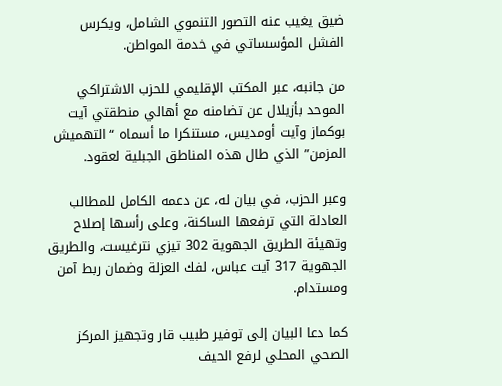ضيق يغيب عنه التصور التنموي الشامل، ويكرس الفشل المؤسساتي في خدمة المواطن.

من جانبه، عبر المكتب الإقليمي للحزب الاشتراكي الموحد بأزيلال عن تضامنه مع أهالي منطقتي آيت بوكماز وآيت أومديس، مستنكرا ما أسماه “التهميش المزمن” الذي طال هذه المناطق الجبلية لعقود.

وعبر الحزب، في بيان له، عن دعمه الكامل للمطالب العادلة التي ترفعها الساكنة، وعلى رأسها إصلاح وتهيئة الطريق الجهوية 302 تيزي نترغيست، والطريق الجهوية 317 آيت عباس، لفك العزلة وضمان ربط آمن ومستدام.

كما دعا البيان إلى توفير طبيب قار وتجهيز المركز الصحي المحلي لرفع الحيف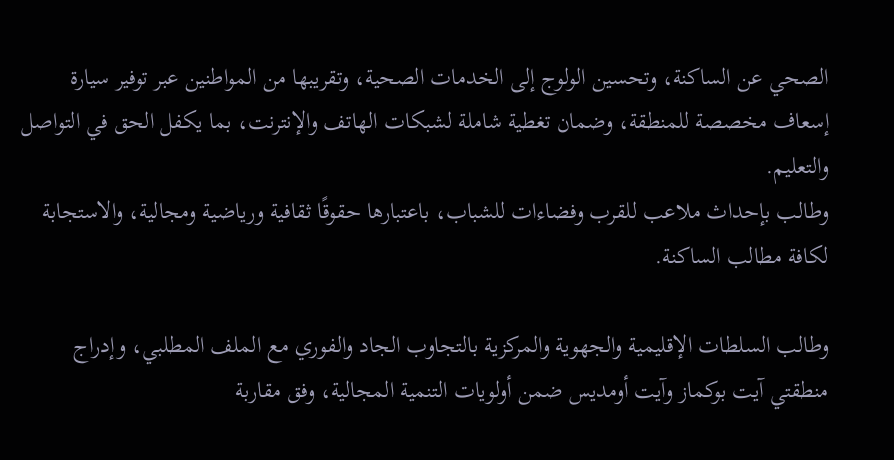الصحي عن الساكنة، وتحسين الولوج إلى الخدمات الصحية، وتقريبها من المواطنين عبر توفير سيارة إسعاف مخصصة للمنطقة، وضمان تغطية شاملة لشبكات الهاتف والإنترنت، بما يكفل الحق في التواصل والتعليم.
وطالب بإحداث ملاعب للقرب وفضاءات للشباب، باعتبارها حقوقًا ثقافية ورياضية ومجالية، والاستجابة لكافة مطالب الساكنة.

وطالب السلطات الإقليمية والجهوية والمركزية بالتجاوب الجاد والفوري مع الملف المطلبي، وإدراج منطقتي آيت بوكماز وآيت أومديس ضمن أولويات التنمية المجالية، وفق مقاربة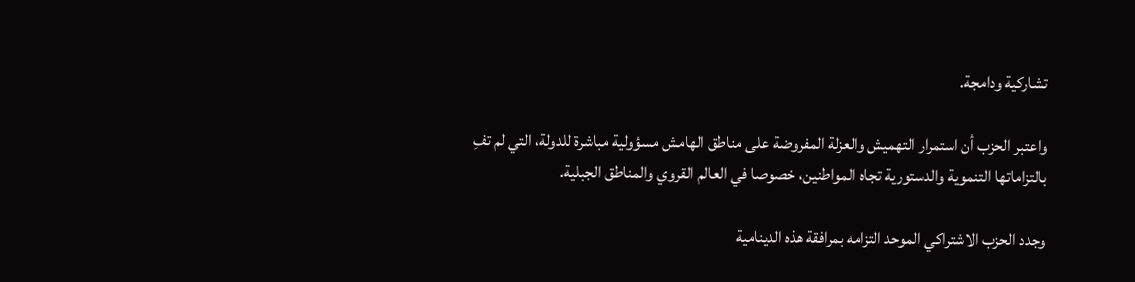تشاركية ودامجة.

واعتبر الحزب أن استمرار التهميش والعزلة المفروضة على مناطق الهامش مسؤولية مباشرة للدولة، التي لم تفِ بالتزاماتها التنموية والدستورية تجاه المواطنين، خصوصا في العالم القروي والمناطق الجبلية.

وجدد الحزب الاشتراكي الموحد التزامه بمرافقة هذه الدينامية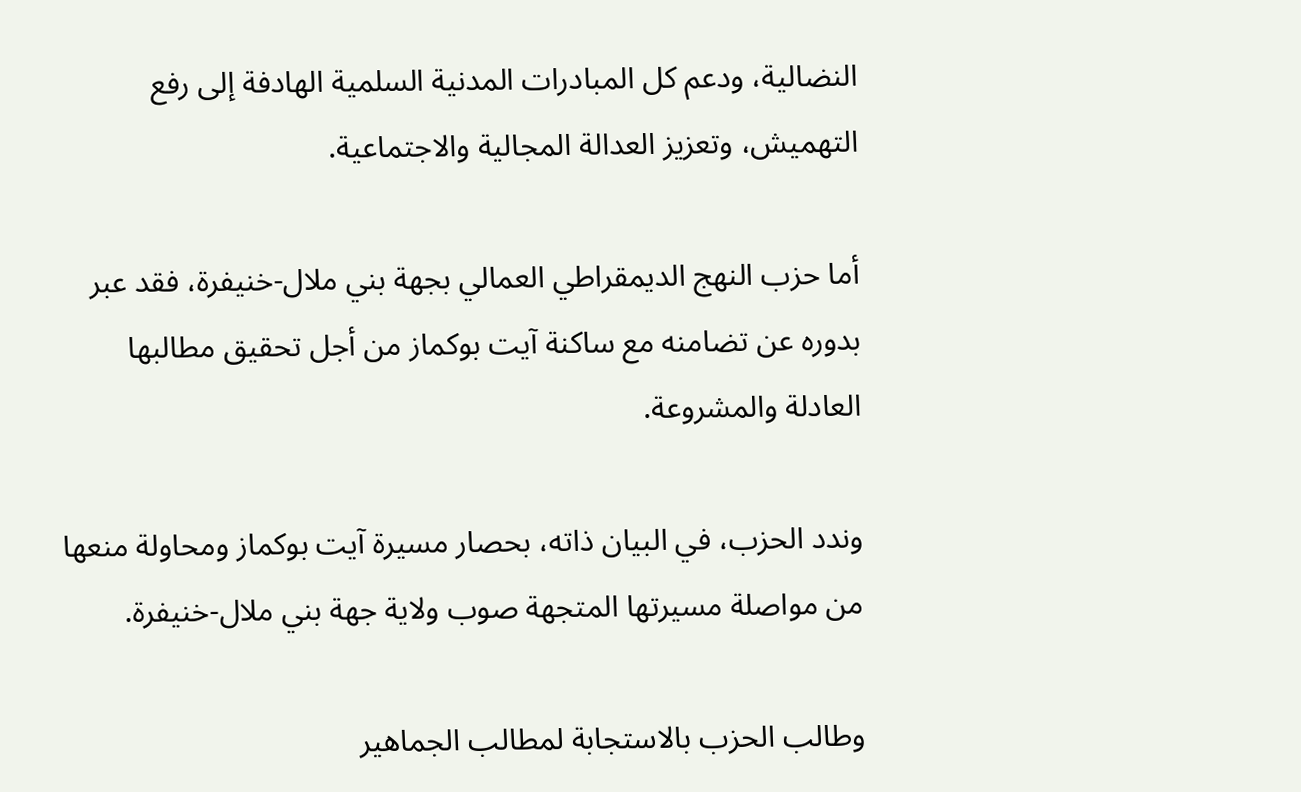النضالية، ودعم كل المبادرات المدنية السلمية الهادفة إلى رفع التهميش، وتعزيز العدالة المجالية والاجتماعية.

أما حزب النهج الديمقراطي العمالي بجهة بني ملال-خنيفرة، فقد عبر بدوره عن تضامنه مع ساكنة آيت بوكماز من أجل تحقيق مطالبها العادلة والمشروعة.

وندد الحزب، في البيان ذاته، بحصار مسيرة آيت بوكماز ومحاولة منعها من مواصلة مسيرتها المتجهة صوب ولاية جهة بني ملال-خنيفرة.

وطالب الحزب بالاستجابة لمطالب الجماهير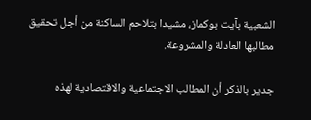الشعبية بآيت بوكماز، مشيدا بتلاحم الساكنة من أجل تحقيق مطالبها العادلة والمشروعة.

جدير بالذكر أن المطالب الاجتماعية والاقتصادية لهذه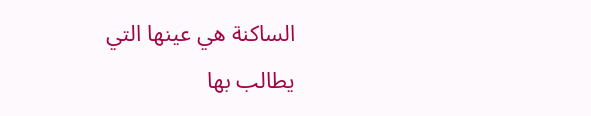الساكنة هي عينها التي يطالب بها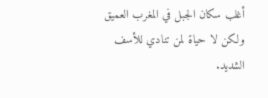أغلب سكان الجبل في المغرب العميق ولكن لا حياة لمن تنادي للأسف الشديد.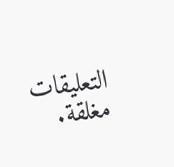التعليقات مغلقة.